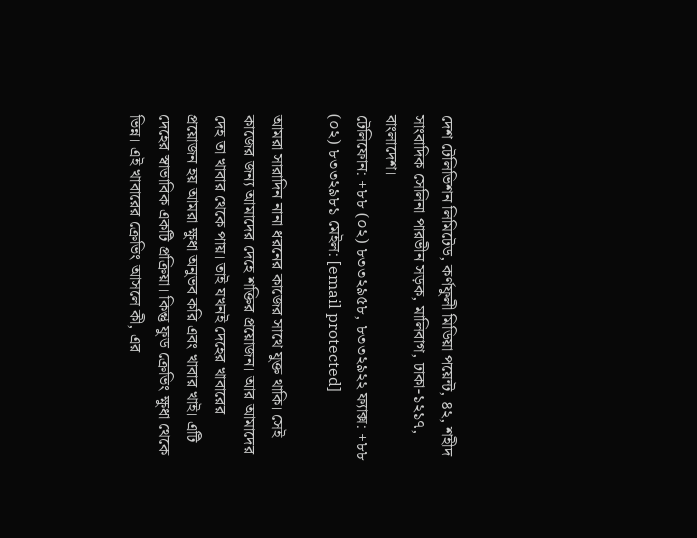দেশ টেলিভিশন লিমিটেড, কর্ণফুলী মিডিয়া পয়েন্ট, ৪২, শহীদ সাংবাদিক সেলিনা পারভীন সড়ক, মালিবাগ, ঢাকা-১২১৭, বাংলাদেশ।
টেলিফোন: +৮৮ (০২) ৮৩৩২৯৫৮, ৮৩৩২৯২২ ফ্যাক্স: +৮৮ (০২) ৮৩৩২৯৮১ মেইল: [email protected]

আমরা সারাদিন নানা ধরনের কাজের সাথে যুক্ত থাকি। সেই কাজের জন্য আমাদের দেহে শক্তির প্রয়োজন। আর আমাদের দেহ তা খাবার থেকে পায়। তাই যখনই দেহের খাবারের প্রয়োজন হয় আমরা ক্ষুধা অনুভব করি এবং খাবার খাই। এটি দেহের স্বাভাবিক একটি প্রক্রিয়া। কিন্তু ফুড ক্রেভিং ক্ষুধা থেকে ভিন্ন। এই খাবারের ক্রেভিং আসলে কী, এর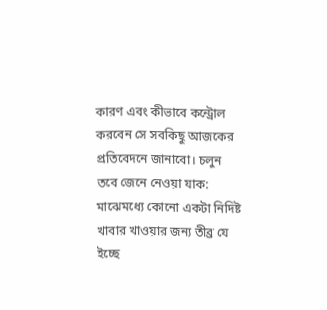কারণ এবং কীভাবে কন্ট্রোল করবেন সে সবকিছু আজকের প্রতিবেদনে জানাবো। চলুন তবে জেনে নেওয়া যাক:
মাঝেমধ্যে কোনো একটা নিদিষ্ট খাবার খাওয়ার জন্য তীব্র যে ইচ্ছে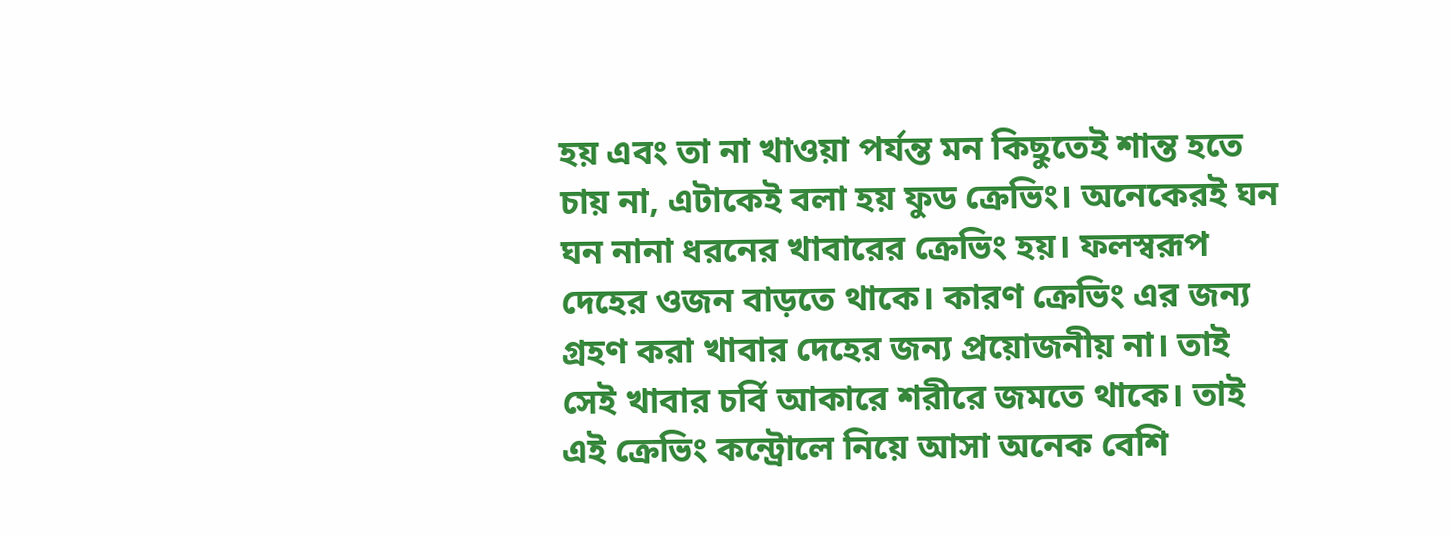হয় এবং তা না খাওয়া পর্যন্ত মন কিছুতেই শান্ত হতে চায় না, এটাকেই বলা হয় ফুড ক্রেভিং। অনেকেরই ঘন ঘন নানা ধরনের খাবারের ক্রেভিং হয়। ফলস্বরূপ দেহের ওজন বাড়তে থাকে। কারণ ক্রেভিং এর জন্য গ্রহণ করা খাবার দেহের জন্য প্রয়োজনীয় না। তাই সেই খাবার চর্বি আকারে শরীরে জমতে থাকে। তাই এই ক্রেভিং কন্ট্রোলে নিয়ে আসা অনেক বেশি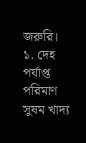জরুরি।
১. দেহ পর্যাপ্ত পরিমাণ সুষম খাদ্য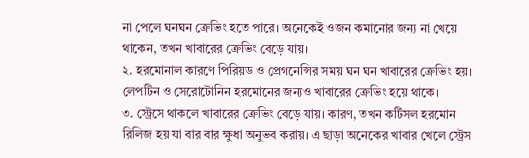না পেলে ঘনঘন ক্রেভিং হতে পারে। অনেকেই ওজন কমানোর জন্য না খেয়ে থাকেন, তখন খাবারের ক্রেভিং বেড়ে যায়।
২. হরমোনাল কারণে পিরিয়ড ও প্রেগনেন্সির সময় ঘন ঘন খাবারের ক্রেভিং হয়। লেপটিন ও সেরোটোনিন হরমোনের জন্যও খাবারের ক্রেভিং হয়ে থাকে।
৩. স্ট্রেসে থাকলে খাবারের ক্রেভিং বেড়ে যায়। কারণ, তখন কর্টিসল হরমোন রিলিজ হয় যা বার বার ক্ষুধা অনুভব করায়। এ ছাড়া অনেকের খাবার খেলে স্ট্রেস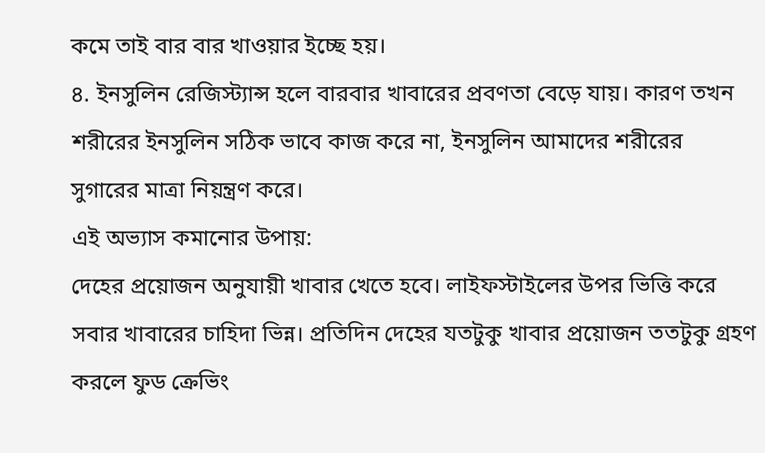কমে তাই বার বার খাওয়ার ইচ্ছে হয়।
৪. ইনসুলিন রেজিস্ট্যান্স হলে বারবার খাবারের প্রবণতা বেড়ে যায়। কারণ তখন শরীরের ইনসুলিন সঠিক ভাবে কাজ করে না, ইনসুলিন আমাদের শরীরের সুগারের মাত্রা নিয়ন্ত্রণ করে।
এই অভ্যাস কমানোর উপায়:
দেহের প্রয়োজন অনুযায়ী খাবার খেতে হবে। লাইফস্টাইলের উপর ভিত্তি করে সবার খাবারের চাহিদা ভিন্ন। প্রতিদিন দেহের যতটুকু খাবার প্রয়োজন ততটুকু গ্রহণ করলে ফুড ক্রেভিং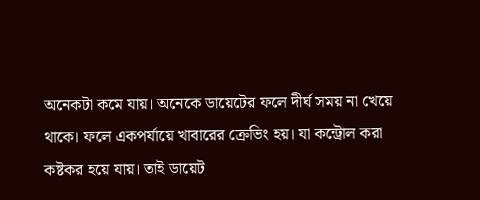অনেকটা কমে যায়। অনেকে ডায়েটের ফলে দীর্ঘ সময় না খেয়ে থাকে। ফলে একপর্যায়ে খাবারের ক্রেভিং হয়। যা কন্ট্রোল করা কষ্টকর হয়ে যায়। তাই ডায়েট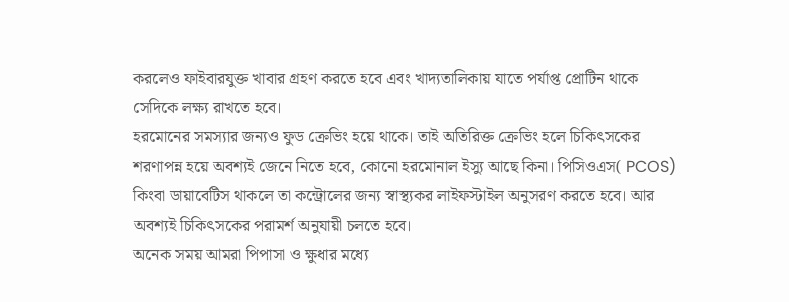করলেও ফাইবারযুক্ত খাবার গ্রহণ করতে হবে এবং খাদ্যতালিকায় যাতে পর্যাপ্ত প্রোটিন থাকে সেদিকে লক্ষ্য রাখতে হবে।
হরমোনের সমস্যার জন্যও ফুড ক্রেভিং হয়ে থাকে। তাই অতিরিক্ত ক্রেভিং হলে চিকিৎসকের শরণাপন্ন হয়ে অবশ্যই জেনে নিতে হবে, কোনো হরমোনাল ইস্যু আছে কিনা। পিসিওএস( PCOS) কিংবা ডায়াবেটিস থাকলে তা কন্ট্রোলের জন্য স্বাস্থ্যকর লাইফস্টাইল অনুসরণ করতে হবে। আর অবশ্যই চিকিৎসকের পরামর্শ অনুযায়ী চলতে হবে।
অনেক সময় আমরা পিপাসা ও ক্ষুধার মধ্যে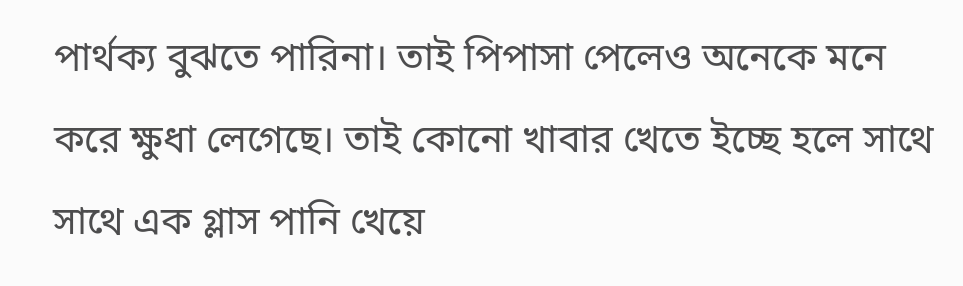পার্থক্য বুঝতে পারিনা। তাই পিপাসা পেলেও অনেকে মনে করে ক্ষুধা লেগেছে। তাই কোনো খাবার খেতে ইচ্ছে হলে সাথে সাথে এক গ্লাস পানি খেয়ে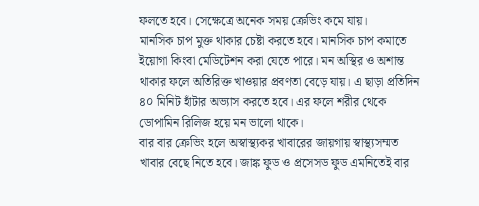ফলতে হবে। সেক্ষেত্রে অনেক সময় ক্রেভিং কমে যায়।
মানসিক চাপ মুক্ত থাকার চেষ্টা করতে হবে। মানসিক চাপ কমাতে ইয়োগা কিংবা মেডিটেশন করা যেতে পারে। মন অস্থির ও অশান্ত থাকার ফলে অতিরিক্ত খাওয়ার প্রবণতা বেড়ে যায়। এ ছাড়া প্রতিদিন ৪০ মিনিট হাঁটার অভ্যাস করতে হবে। এর ফলে শরীর থেকে ডোপামিন রিলিজ হয়ে মন ভালো থাকে।
বার বার ক্রেভিং হলে অস্বাস্থ্যকর খাবারের জায়গায় স্বাস্থ্যসম্মত খাবার বেছে নিতে হবে। জাঙ্ক ফুড ও প্রসেসড ফুড এমনিতেই বার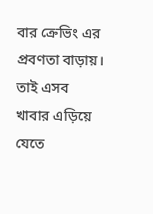বার ক্রেভিং এর প্রবণতা বাড়ায়। তাই এসব খাবার এড়িয়ে যেতে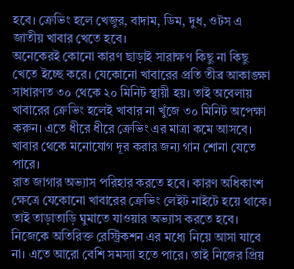হবে। ক্রেভিং হলে খেজুর, বাদাম, ডিম, দুধ, ওটস এ জাতীয় খাবার খেতে হবে।
অনেকেরই কোনো কারণ ছাড়াই সারাক্ষণ কিছু না কিছু খেতে ইচ্ছে করে। যেকোনো খাবারের প্রতি তীব্র আকাঙ্ক্ষা সাধারণত ৩০ থেকে ২০ মিনিট স্থায়ী হয়। তাই অবেলায় খাবারের ক্রেভিং হলেই খাবার না খুঁজে ৩০ মিনিট অপেক্ষা করুন। এতে ধীরে ধীরে ক্রেভিং এর মাত্রা কমে আসবে। খাবার থেকে মনোযোগ দূর করার জন্য গান শোনা যেতে পারে।
রাত জাগার অভ্যাস পরিহার করতে হবে। কারণ অধিকাংশ ক্ষেত্রে যেকোনো খাবারের ক্রেভিং লেইট নাইটে হয়ে থাকে। তাই তাড়াতাড়ি ঘুমাতে যাওয়ার অভ্যাস করতে হবে।
নিজেকে অতিরিক্ত রেস্ট্রিকশন এর মধ্যে নিয়ে আসা যাবে না। এতে আরো বেশি সমস্যা হতে পারে। তাই নিজের প্রিয়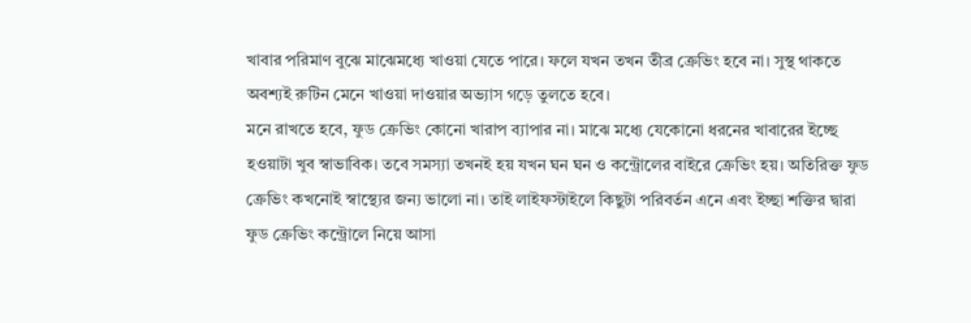খাবার পরিমাণ বুঝে মাঝেমধ্যে খাওয়া যেতে পারে। ফলে যখন তখন তীব্র ক্রেভিং হবে না। সুস্থ থাকতে অবশ্যই রুটিন মেনে খাওয়া দাওয়ার অভ্যাস গড়ে তুলতে হবে।
মনে রাখতে হবে, ফুড ক্রেভিং কোনো খারাপ ব্যাপার না। মাঝে মধ্যে যেকোনো ধরনের খাবারের ইচ্ছে হওয়াটা খুব স্বাভাবিক। তবে সমস্যা তখনই হয় যখন ঘন ঘন ও কন্ট্রোলের বাইরে ক্রেভিং হয়। অতিরিক্ত ফুড ক্রেভিং কখনোই স্বাস্থ্যের জন্য ভালো না। তাই লাইফস্টাইলে কিছুটা পরিবর্তন এনে এবং ইচ্ছা শক্তির দ্বারা ফুড ক্রেভিং কন্ট্রোলে নিয়ে আসা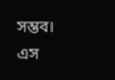সম্ভব।
এস